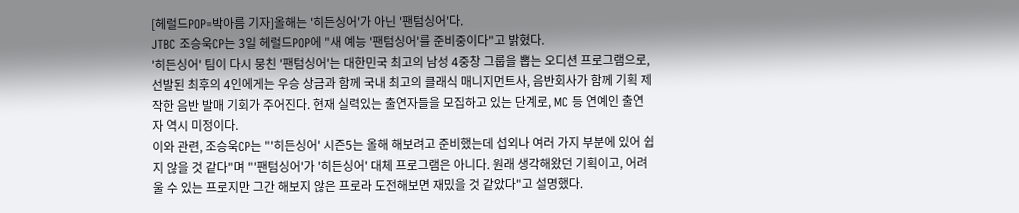[헤럴드POP=박아름 기자]올해는 '히든싱어'가 아닌 '팬텀싱어'다.
JTBC 조승욱CP는 3일 헤럴드POP에 "새 예능 '팬텀싱어'를 준비중이다"고 밝혔다.
'히든싱어' 팀이 다시 뭉친 '팬텀싱어'는 대한민국 최고의 남성 4중창 그룹을 뽑는 오디션 프로그램으로, 선발된 최후의 4인에게는 우승 상금과 함께 국내 최고의 클래식 매니지먼트사, 음반회사가 함께 기획 제작한 음반 발매 기회가 주어진다. 현재 실력있는 출연자들을 모집하고 있는 단계로, MC 등 연예인 출연자 역시 미정이다.
이와 관련, 조승욱CP는 "'히든싱어' 시즌5는 올해 해보려고 준비했는데 섭외나 여러 가지 부분에 있어 쉽지 않을 것 같다"며 "'팬텀싱어'가 '히든싱어' 대체 프로그램은 아니다. 원래 생각해왔던 기획이고, 어려울 수 있는 프로지만 그간 해보지 않은 프로라 도전해보면 재밌을 것 같았다"고 설명했다.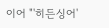이어 "'히든싱어'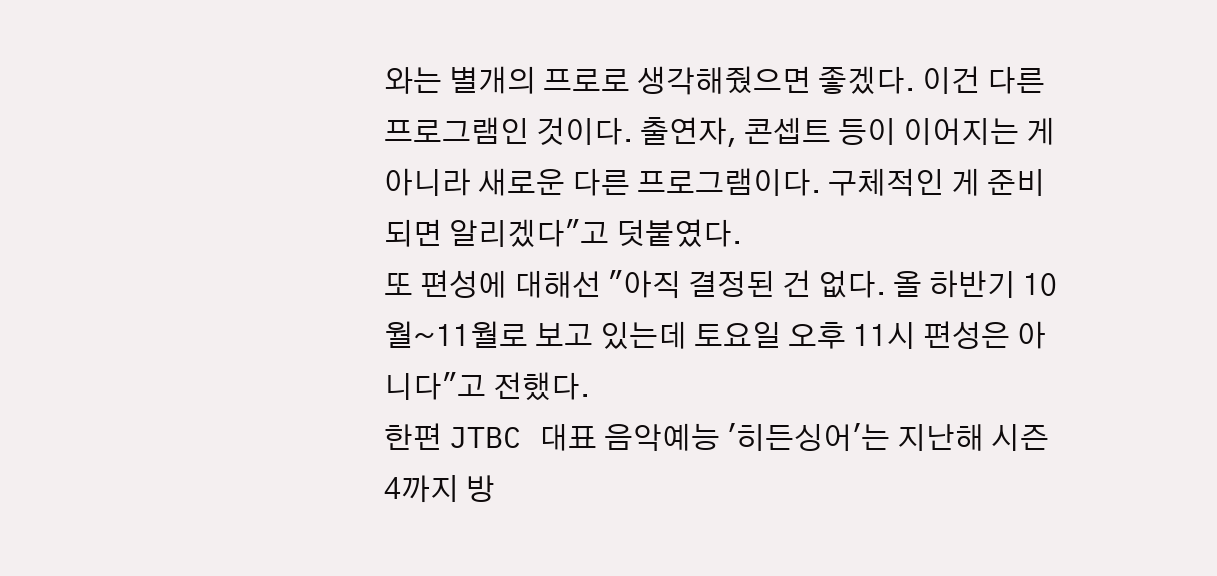와는 별개의 프로로 생각해줬으면 좋겠다. 이건 다른 프로그램인 것이다. 출연자, 콘셉트 등이 이어지는 게 아니라 새로운 다른 프로그램이다. 구체적인 게 준비되면 알리겠다"고 덧붙였다.
또 편성에 대해선 "아직 결정된 건 없다. 올 하반기 10월~11월로 보고 있는데 토요일 오후 11시 편성은 아니다"고 전했다.
한편 JTBC 대표 음악예능 '히든싱어'는 지난해 시즌4까지 방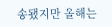송됐지만 올해는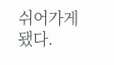쉬어가게 됐다.